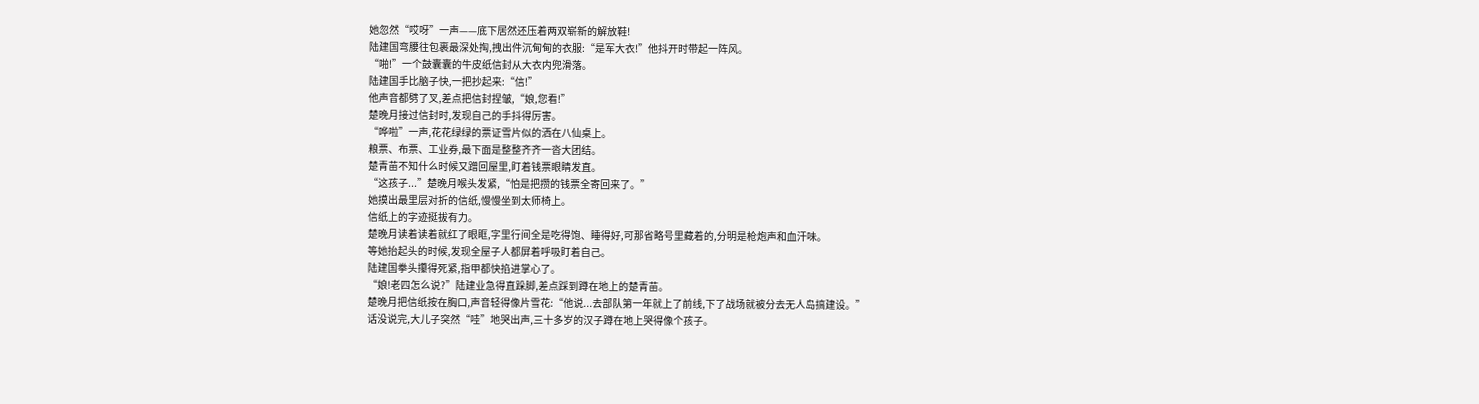她忽然“哎呀”一声——底下居然还压着两双崭新的解放鞋!
陆建国弯腰往包裹最深处掏,拽出件沉甸甸的衣服:“是军大衣!”他抖开时带起一阵风。
“啪!”一个鼓囊囊的牛皮纸信封从大衣内兜滑落。
陆建国手比脑子快,一把抄起来:“信!”
他声音都劈了叉,差点把信封捏皱,“娘,您看!”
楚晚月接过信封时,发现自己的手抖得厉害。
“哗啦”一声,花花绿绿的票证雪片似的洒在八仙桌上。
粮票、布票、工业券,最下面是整整齐齐一沓大团结。
楚青苗不知什么时候又蹭回屋里,盯着钱票眼睛发直。
“这孩子...”楚晚月喉头发紧,“怕是把攒的钱票全寄回来了。”
她摸出最里层对折的信纸,慢慢坐到太师椅上。
信纸上的字迹挺拔有力。
楚晚月读着读着就红了眼眶,字里行间全是吃得饱、睡得好,可那省略号里藏着的,分明是枪炮声和血汗味。
等她抬起头的时候,发现全屋子人都屏着呼吸盯着自己。
陆建国拳头攥得死紧,指甲都快掐进掌心了。
“娘!老四怎么说?”陆建业急得直跺脚,差点踩到蹲在地上的楚青苗。
楚晚月把信纸按在胸口,声音轻得像片雪花:“他说...去部队第一年就上了前线,下了战场就被分去无人岛搞建设。”
话没说完,大儿子突然“哇”地哭出声,三十多岁的汉子蹲在地上哭得像个孩子。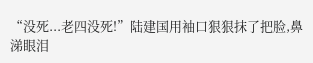“没死...老四没死!”陆建国用袖口狠狠抹了把脸,鼻涕眼泪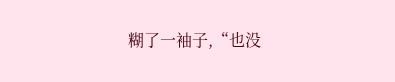糊了一袖子,“也没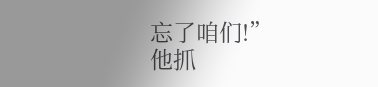忘了咱们!”
他抓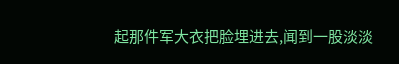起那件军大衣把脸埋进去,闻到一股淡淡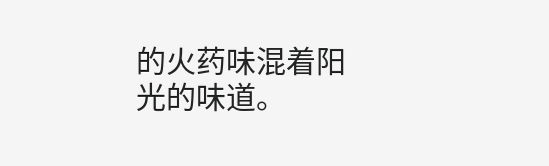的火药味混着阳光的味道。